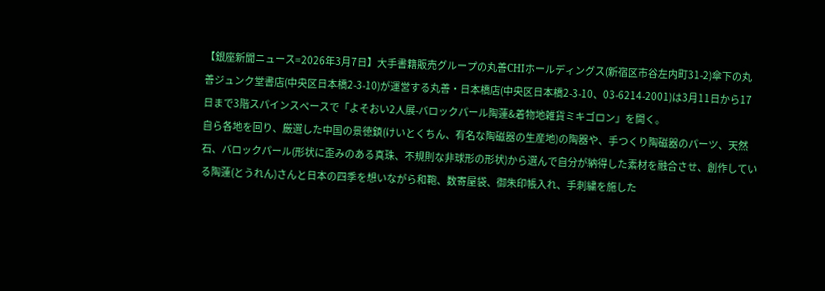【銀座新聞ニュース=2026年3月7日】大手書籍販売グループの丸善CHIホールディングス(新宿区市谷左内町31-2)傘下の丸善ジュンク堂書店(中央区日本橋2-3-10)が運営する丸善・日本橋店(中央区日本橋2-3-10、03-6214-2001)は3月11日から17日まで3階スパインスペースで「よそおい2人展-バロックパール陶蓮&着物地雑貨ミキゴロン」を開く。
自ら各地を回り、厳選した中国の景徳鎮(けいとくちん、有名な陶磁器の生産地)の陶器や、手つくり陶磁器のパーツ、天然石、バロックパール(形状に歪みのある真珠、不規則な非球形の形状)から選んで自分が納得した素材を融合させ、創作している陶蓮(とうれん)さんと日本の四季を想いながら和鞄、数寄屋袋、御朱印帳入れ、手刺繍を施した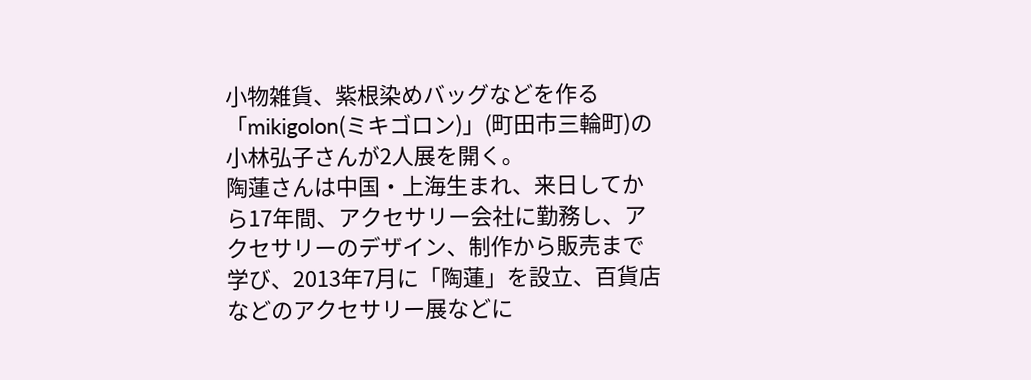小物雑貨、紫根染めバッグなどを作る「mikigolon(ミキゴロン)」(町田市三輪町)の小林弘子さんが2人展を開く。
陶蓮さんは中国・上海生まれ、来日してから17年間、アクセサリー会社に勤務し、アクセサリーのデザイン、制作から販売まで学び、2013年7月に「陶蓮」を設立、百貨店などのアクセサリー展などに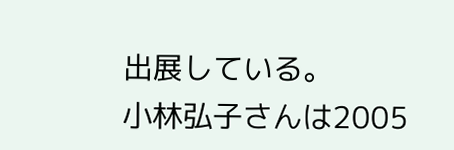出展している。
小林弘子さんは2005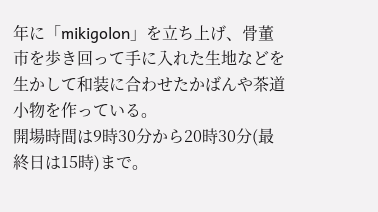年に「mikigolon」を立ち上げ、骨董市を歩き回って手に入れた生地などを生かして和装に合わせたかばんや茶道小物を作っている。
開場時間は9時30分から20時30分(最終日は15時)まで。